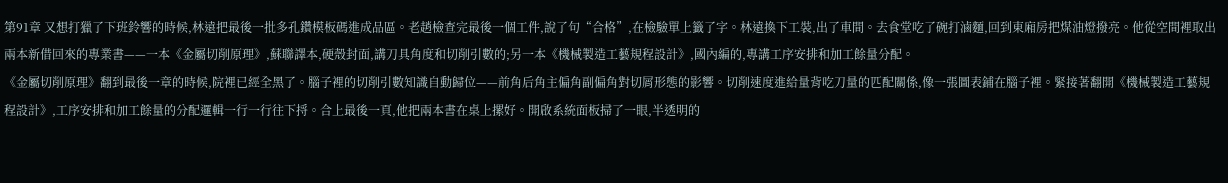第91章 又想打獵了下班鈴響的時候,林遠把最後一批多孔鑽模板碼進成品區。老趙檢查完最後一個工件,說了句“合格”,在檢驗單上籤了字。林遠換下工裝,出了車間。去食堂吃了碗打滷麵,回到東廂房把煤油燈撥亮。他從空間裡取出兩本新借回來的專業書——一本《金屬切削原理》,蘇聯譯本,硬殼封面,講刀具角度和切削引數的;另一本《機械製造工藝規程設計》,國內編的,專講工序安排和加工餘量分配。
《金屬切削原理》翻到最後一章的時候,院裡已經全黑了。腦子裡的切削引數知識自動歸位——前角后角主偏角副偏角對切屑形態的影響。切削速度進給量背吃刀量的匹配關係,像一張圖表鋪在腦子裡。緊接著翻開《機械製造工藝規程設計》,工序安排和加工餘量的分配邏輯一行一行往下捋。合上最後一頁,他把兩本書在桌上摞好。開啟系統面板掃了一眼,半透明的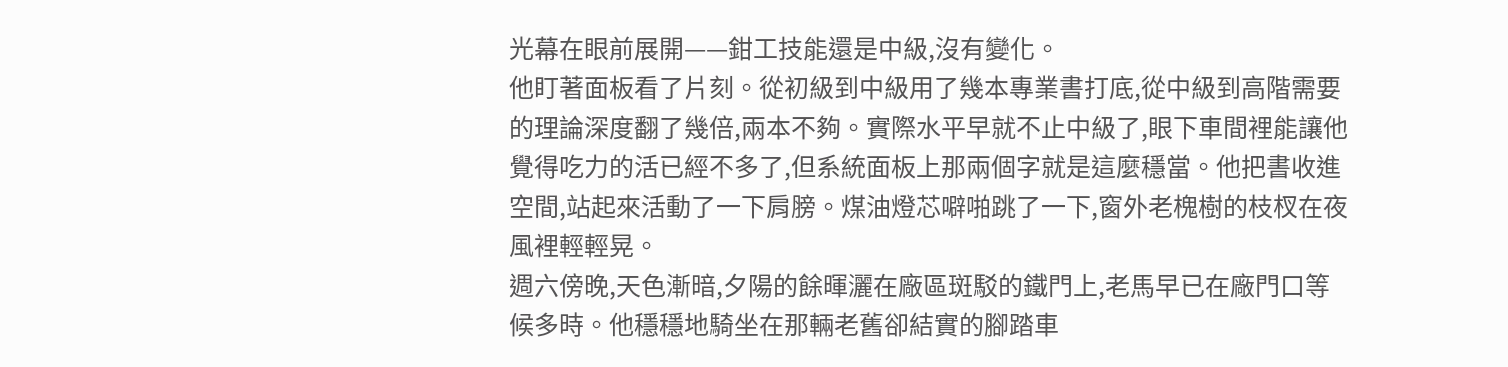光幕在眼前展開——鉗工技能還是中級,沒有變化。
他盯著面板看了片刻。從初級到中級用了幾本專業書打底,從中級到高階需要的理論深度翻了幾倍,兩本不夠。實際水平早就不止中級了,眼下車間裡能讓他覺得吃力的活已經不多了,但系統面板上那兩個字就是這麼穩當。他把書收進空間,站起來活動了一下肩膀。煤油燈芯噼啪跳了一下,窗外老槐樹的枝杈在夜風裡輕輕晃。
週六傍晚,天色漸暗,夕陽的餘暉灑在廠區斑駁的鐵門上,老馬早已在廠門口等候多時。他穩穩地騎坐在那輛老舊卻結實的腳踏車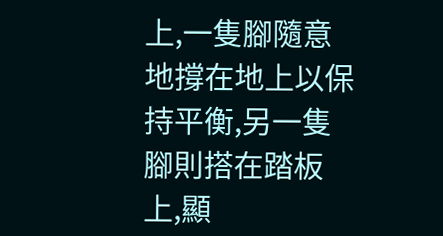上,一隻腳隨意地撐在地上以保持平衡,另一隻腳則搭在踏板上,顯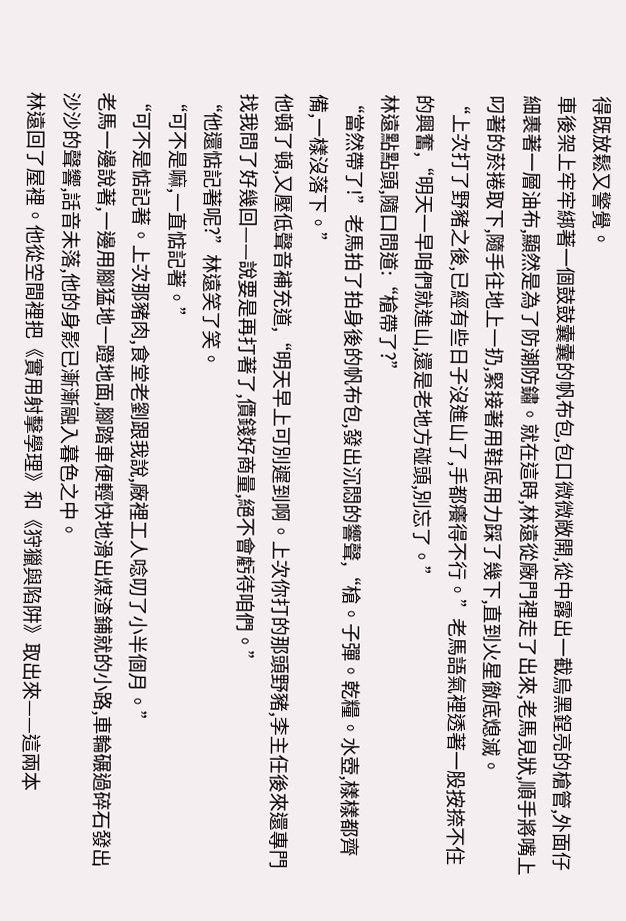得既放鬆又警覺。
車後架上牢牢綁著一個鼓鼓囊囊的帆布包,包口微微敞開,從中露出一截烏黑鋥亮的槍管,外面仔細裹著一層油布,顯然是為了防潮防鏽。就在這時,林遠從廠門裡走了出來,老馬見狀,順手將嘴上叼著的菸捲取下,隨手往地上一扔,緊接著用鞋底用力踩了幾下,直到火星徹底熄滅。
“上次打了野豬之後,已經有些日子沒進山了,手都癢得不行。”老馬語氣裡透著一股按捺不住的興奮,“明天一早咱們就進山,還是老地方碰頭,別忘了。”
林遠點點頭,隨口問道:“槍帶了?”
“當然帶了!”老馬拍了拍身後的帆布包,發出沉悶的響聲,“槍。子彈。乾糧。水壺,樣樣都齊備,一樣沒落下。”
他頓了頓,又壓低聲音補充道,“明天早上可別遲到啊。上次你打的那頭野豬,李主任後來還專門找我問了好幾回——說要是再打著了,價錢好商量,絕不會虧待咱們。”
“他還惦記著呢?”林遠笑了笑。
“可不是嘛,一直惦記著。”
“可不是惦記著。上次那豬肉,食堂老劉跟我說,廠裡工人唸叨了小半個月。”
老馬一邊說著,一邊用腳猛地一蹬地面,腳踏車便輕快地滑出煤渣鋪就的小路,車輪碾過碎石發出沙沙的聲響,話音未落,他的身影已漸漸融入暮色之中。
林遠回了屋裡。他從空間裡把《實用射擊學理》和《狩獵與陷阱》取出來——這兩本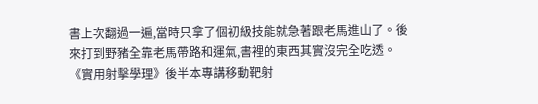書上次翻過一遍,當時只拿了個初級技能就急著跟老馬進山了。後來打到野豬全靠老馬帶路和運氣,書裡的東西其實沒完全吃透。
《實用射擊學理》後半本專講移動靶射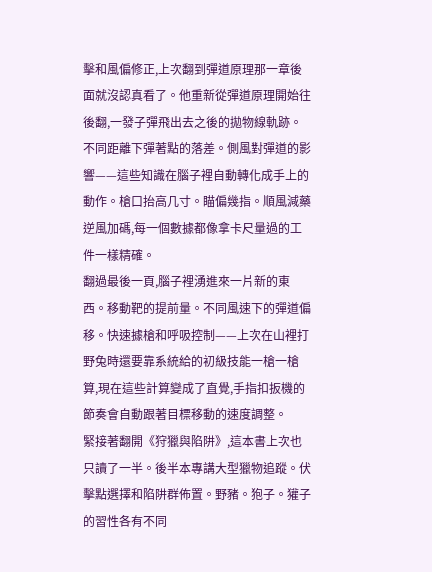擊和風偏修正,上次翻到彈道原理那一章後面就沒認真看了。他重新從彈道原理開始往後翻,一發子彈飛出去之後的拋物線軌跡。不同距離下彈著點的落差。側風對彈道的影響——這些知識在腦子裡自動轉化成手上的動作。槍口抬高几寸。瞄偏幾指。順風減藥逆風加碼,每一個數據都像拿卡尺量過的工件一樣精確。
翻過最後一頁,腦子裡湧進來一片新的東西。移動靶的提前量。不同風速下的彈道偏移。快速據槍和呼吸控制——上次在山裡打野兔時還要靠系統給的初級技能一槍一槍算,現在這些計算變成了直覺,手指扣扳機的節奏會自動跟著目標移動的速度調整。
緊接著翻開《狩獵與陷阱》,這本書上次也只讀了一半。後半本專講大型獵物追蹤。伏擊點選擇和陷阱群佈置。野豬。狍子。獾子的習性各有不同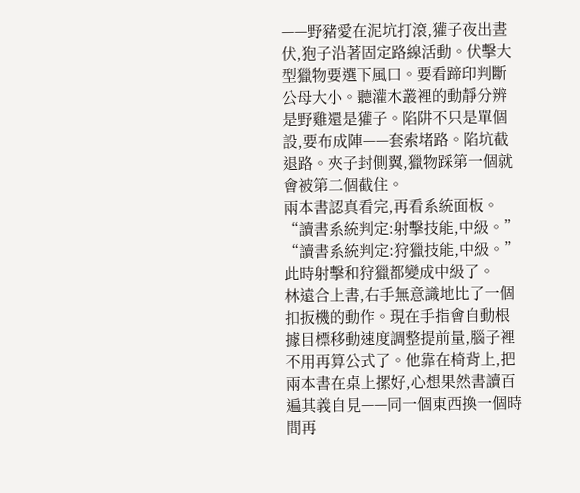——野豬愛在泥坑打滾,獾子夜出晝伏,狍子沿著固定路線活動。伏擊大型獵物要選下風口。要看蹄印判斷公母大小。聽灌木叢裡的動靜分辨是野雞還是獾子。陷阱不只是單個設,要布成陣——套索堵路。陷坑截退路。夾子封側翼,獵物踩第一個就會被第二個截住。
兩本書認真看完,再看系統面板。
“讀書系統判定:射擊技能,中級。”
“讀書系統判定:狩獵技能,中級。”
此時射擊和狩獵都變成中級了。
林遠合上書,右手無意識地比了一個扣扳機的動作。現在手指會自動根據目標移動速度調整提前量,腦子裡不用再算公式了。他靠在椅背上,把兩本書在桌上摞好,心想果然書讀百遍其義自見——同一個東西換一個時間再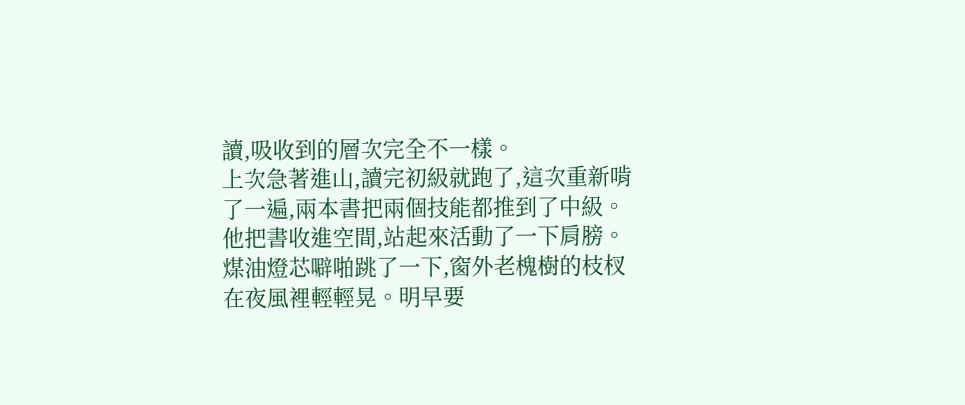讀,吸收到的層次完全不一樣。
上次急著進山,讀完初級就跑了,這次重新啃了一遍,兩本書把兩個技能都推到了中級。他把書收進空間,站起來活動了一下肩膀。煤油燈芯噼啪跳了一下,窗外老槐樹的枝杈在夜風裡輕輕晃。明早要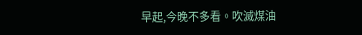早起,今晚不多看。吹滅煤油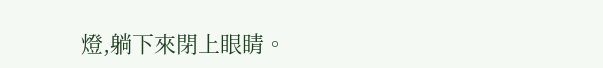燈,躺下來閉上眼睛。